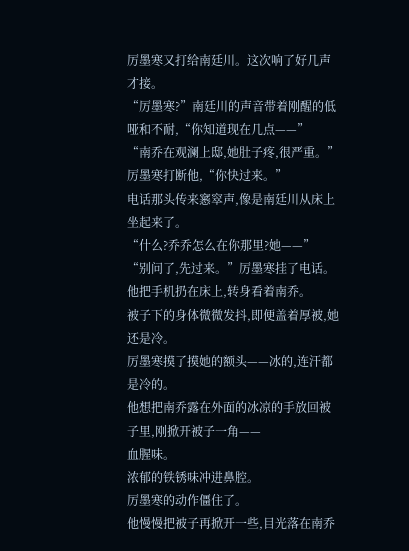厉墨寒又打给南廷川。这次响了好几声才接。
“厉墨寒?”南廷川的声音带着刚醒的低哑和不耐,“你知道现在几点——”
“南乔在观澜上邸,她肚子疼,很严重。”厉墨寒打断他,“你快过来。”
电话那头传来窸窣声,像是南廷川从床上坐起来了。
“什么?乔乔怎么在你那里?她——”
“别问了,先过来。”厉墨寒挂了电话。
他把手机扔在床上,转身看着南乔。
被子下的身体微微发抖,即便盖着厚被,她还是冷。
厉墨寒摸了摸她的额头——冰的,连汗都是冷的。
他想把南乔露在外面的冰凉的手放回被子里,刚掀开被子一角——
血腥味。
浓郁的铁锈味冲进鼻腔。
厉墨寒的动作僵住了。
他慢慢把被子再掀开一些,目光落在南乔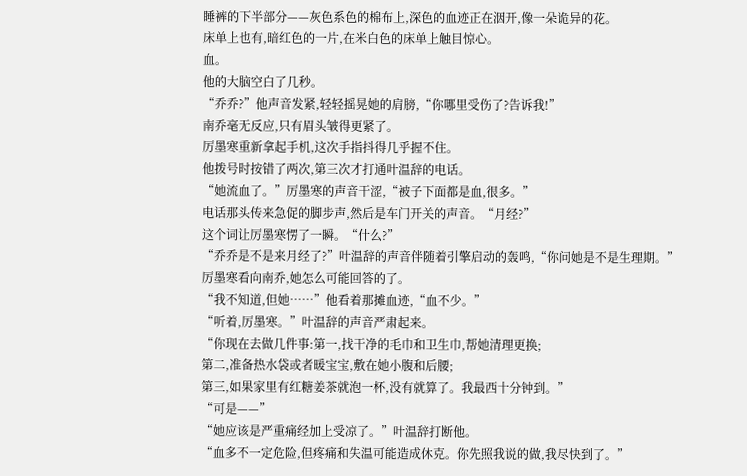睡裤的下半部分——灰色系色的棉布上,深色的血迹正在洇开,像一朵诡异的花。
床单上也有,暗红色的一片,在米白色的床单上触目惊心。
血。
他的大脑空白了几秒。
“乔乔?”他声音发紧,轻轻摇晃她的肩膀,“你哪里受伤了?告诉我!”
南乔毫无反应,只有眉头皱得更紧了。
厉墨寒重新拿起手机,这次手指抖得几乎握不住。
他拨号时按错了两次,第三次才打通叶温辞的电话。
“她流血了。”厉墨寒的声音干涩,“被子下面都是血,很多。”
电话那头传来急促的脚步声,然后是车门开关的声音。“月经?”
这个词让厉墨寒愣了一瞬。“什么?”
“乔乔是不是来月经了?”叶温辞的声音伴随着引擎启动的轰鸣,“你问她是不是生理期。”
厉墨寒看向南乔,她怎么可能回答的了。
“我不知道,但她……”他看着那摊血迹,“血不少。”
“听着,厉墨寒。”叶温辞的声音严肃起来。
“你现在去做几件事:第一,找干净的毛巾和卫生巾,帮她清理更换;
第二,准备热水袋或者暖宝宝,敷在她小腹和后腰;
第三,如果家里有红糖姜茶就泡一杯,没有就算了。我最西十分钟到。”
“可是——”
“她应该是严重痛经加上受凉了。”叶温辞打断他。
“血多不一定危险,但疼痛和失温可能造成休克。你先照我说的做,我尽快到了。”